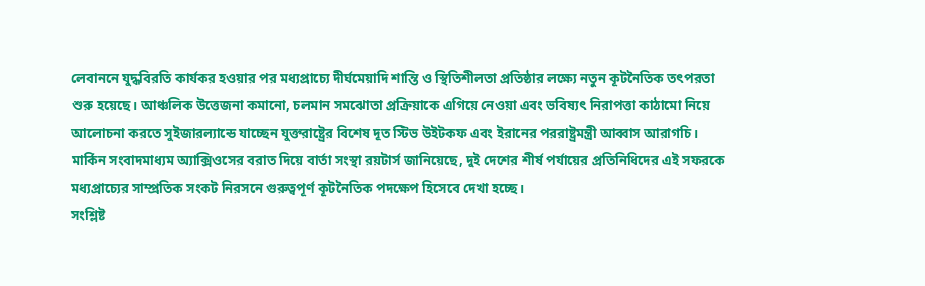লেবাননে যুদ্ধবিরতি কার্যকর হওয়ার পর মধ্যপ্রাচ্যে দীর্ঘমেয়াদি শান্তি ও স্থিতিশীলতা প্রতিষ্ঠার লক্ষ্যে নতুন কূটনৈতিক তৎপরতা শুরু হয়েছে। আঞ্চলিক উত্তেজনা কমানো, চলমান সমঝোতা প্রক্রিয়াকে এগিয়ে নেওয়া এবং ভবিষ্যৎ নিরাপত্তা কাঠামো নিয়ে আলোচনা করতে সুইজারল্যান্ডে যাচ্ছেন যুক্তরাষ্ট্রের বিশেষ দূত স্টিভ উইটকফ এবং ইরানের পররাষ্ট্রমন্ত্রী আব্বাস আরাগচি।
মার্কিন সংবাদমাধ্যম অ্যাক্সিওসের বরাত দিয়ে বার্তা সংস্থা রয়টার্স জানিয়েছে, দুই দেশের শীর্ষ পর্যায়ের প্রতিনিধিদের এই সফরকে মধ্যপ্রাচ্যের সাম্প্রতিক সংকট নিরসনে গুরুত্বপূর্ণ কূটনৈতিক পদক্ষেপ হিসেবে দেখা হচ্ছে।
সংশ্লিষ্ট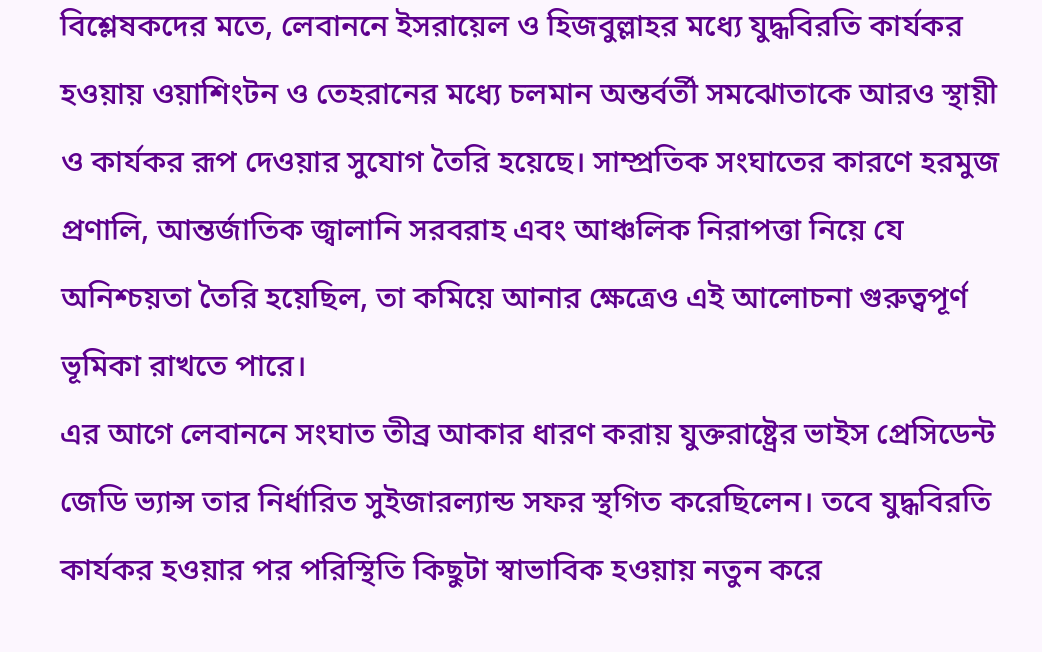বিশ্লেষকদের মতে, লেবাননে ইসরায়েল ও হিজবুল্লাহর মধ্যে যুদ্ধবিরতি কার্যকর হওয়ায় ওয়াশিংটন ও তেহরানের মধ্যে চলমান অন্তর্বর্তী সমঝোতাকে আরও স্থায়ী ও কার্যকর রূপ দেওয়ার সুযোগ তৈরি হয়েছে। সাম্প্রতিক সংঘাতের কারণে হরমুজ প্রণালি, আন্তর্জাতিক জ্বালানি সরবরাহ এবং আঞ্চলিক নিরাপত্তা নিয়ে যে অনিশ্চয়তা তৈরি হয়েছিল, তা কমিয়ে আনার ক্ষেত্রেও এই আলোচনা গুরুত্বপূর্ণ ভূমিকা রাখতে পারে।
এর আগে লেবাননে সংঘাত তীব্র আকার ধারণ করায় যুক্তরাষ্ট্রের ভাইস প্রেসিডেন্ট জেডি ভ্যান্স তার নির্ধারিত সুইজারল্যান্ড সফর স্থগিত করেছিলেন। তবে যুদ্ধবিরতি কার্যকর হওয়ার পর পরিস্থিতি কিছুটা স্বাভাবিক হওয়ায় নতুন করে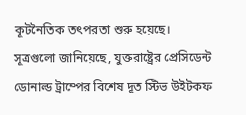কূটনৈতিক তৎপরতা শুরু হয়েছে।
সূত্রগুলো জানিয়েছে, যুক্তরাষ্ট্রের প্রেসিডেন্ট ডোনাল্ড ট্রাম্পের বিশেষ দূত স্টিভ উইটকফ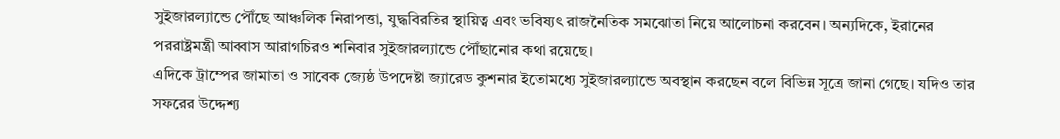সুইজারল্যান্ডে পৌঁছে আঞ্চলিক নিরাপত্তা, যুদ্ধবিরতির স্থায়িত্ব এবং ভবিষ্যৎ রাজনৈতিক সমঝোতা নিয়ে আলোচনা করবেন। অন্যদিকে, ইরানের পররাষ্ট্রমন্ত্রী আব্বাস আরাগচিরও শনিবার সুইজারল্যান্ডে পৌঁছানোর কথা রয়েছে।
এদিকে ট্রাম্পের জামাতা ও সাবেক জ্যেষ্ঠ উপদেষ্টা জ্যারেড কুশনার ইতোমধ্যে সুইজারল্যান্ডে অবস্থান করছেন বলে বিভিন্ন সূত্রে জানা গেছে। যদিও তার সফরের উদ্দেশ্য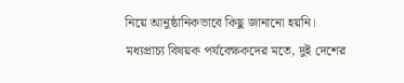নিয়ে আনুষ্ঠানিকভাবে কিছু জানানো হয়নি।
মধ্যপ্রাচ্য বিষয়ক পর্যবেক্ষকদের মতে, দুই দেশের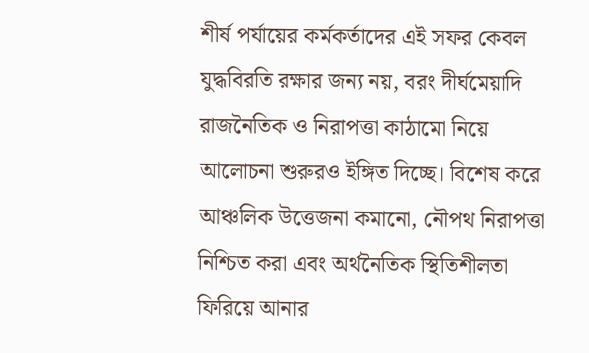শীর্ষ পর্যায়ের কর্মকর্তাদের এই সফর কেবল যুদ্ধবিরতি রক্ষার জন্য নয়, বরং দীর্ঘমেয়াদি রাজনৈতিক ও নিরাপত্তা কাঠামো নিয়ে আলোচনা শুরুরও ইঙ্গিত দিচ্ছে। বিশেষ করে আঞ্চলিক উত্তেজনা কমানো, নৌপথ নিরাপত্তা নিশ্চিত করা এবং অর্থনৈতিক স্থিতিশীলতা ফিরিয়ে আনার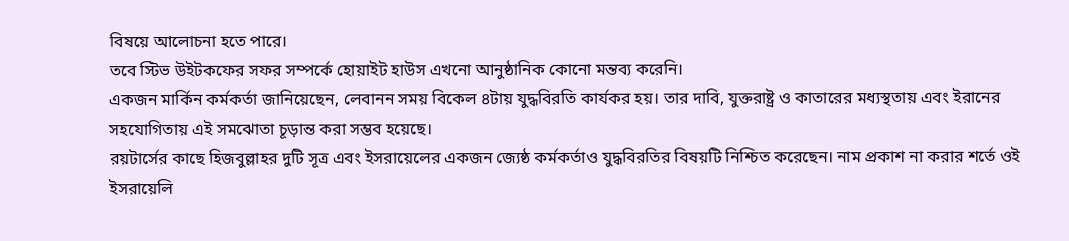বিষয়ে আলোচনা হতে পারে।
তবে স্টিভ উইটকফের সফর সম্পর্কে হোয়াইট হাউস এখনো আনুষ্ঠানিক কোনো মন্তব্য করেনি।
একজন মার্কিন কর্মকর্তা জানিয়েছেন, লেবানন সময় বিকেল ৪টায় যুদ্ধবিরতি কার্যকর হয়। তার দাবি, যুক্তরাষ্ট্র ও কাতারের মধ্যস্থতায় এবং ইরানের সহযোগিতায় এই সমঝোতা চূড়ান্ত করা সম্ভব হয়েছে।
রয়টার্সের কাছে হিজবুল্লাহর দুটি সূত্র এবং ইসরায়েলের একজন জ্যেষ্ঠ কর্মকর্তাও যুদ্ধবিরতির বিষয়টি নিশ্চিত করেছেন। নাম প্রকাশ না করার শর্তে ওই ইসরায়েলি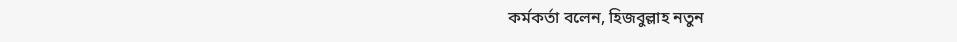কর্মকর্তা বলেন, হিজবুল্লাহ নতুন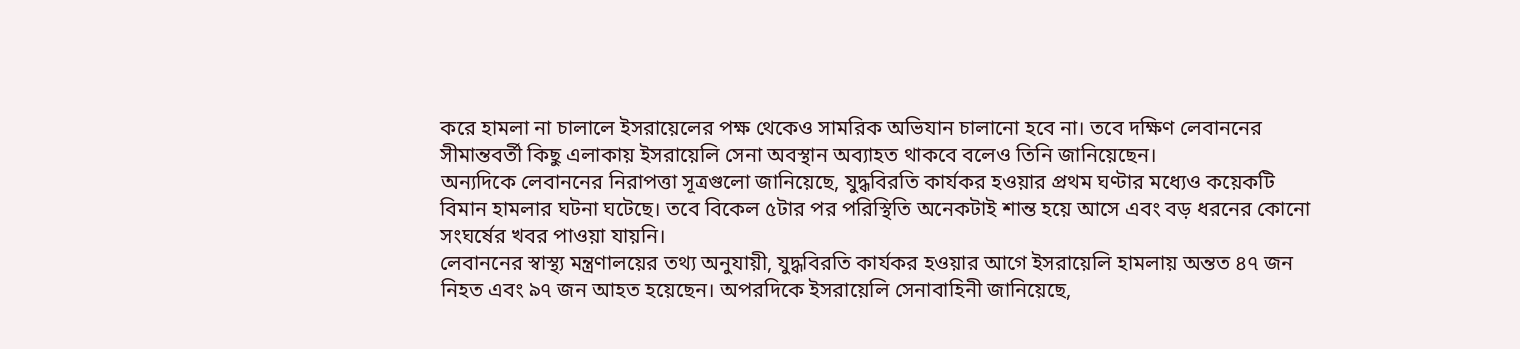করে হামলা না চালালে ইসরায়েলের পক্ষ থেকেও সামরিক অভিযান চালানো হবে না। তবে দক্ষিণ লেবাননের সীমান্তবর্তী কিছু এলাকায় ইসরায়েলি সেনা অবস্থান অব্যাহত থাকবে বলেও তিনি জানিয়েছেন।
অন্যদিকে লেবাননের নিরাপত্তা সূত্রগুলো জানিয়েছে, যুদ্ধবিরতি কার্যকর হওয়ার প্রথম ঘণ্টার মধ্যেও কয়েকটি বিমান হামলার ঘটনা ঘটেছে। তবে বিকেল ৫টার পর পরিস্থিতি অনেকটাই শান্ত হয়ে আসে এবং বড় ধরনের কোনো সংঘর্ষের খবর পাওয়া যায়নি।
লেবাননের স্বাস্থ্য মন্ত্রণালয়ের তথ্য অনুযায়ী, যুদ্ধবিরতি কার্যকর হওয়ার আগে ইসরায়েলি হামলায় অন্তত ৪৭ জন নিহত এবং ৯৭ জন আহত হয়েছেন। অপরদিকে ইসরায়েলি সেনাবাহিনী জানিয়েছে,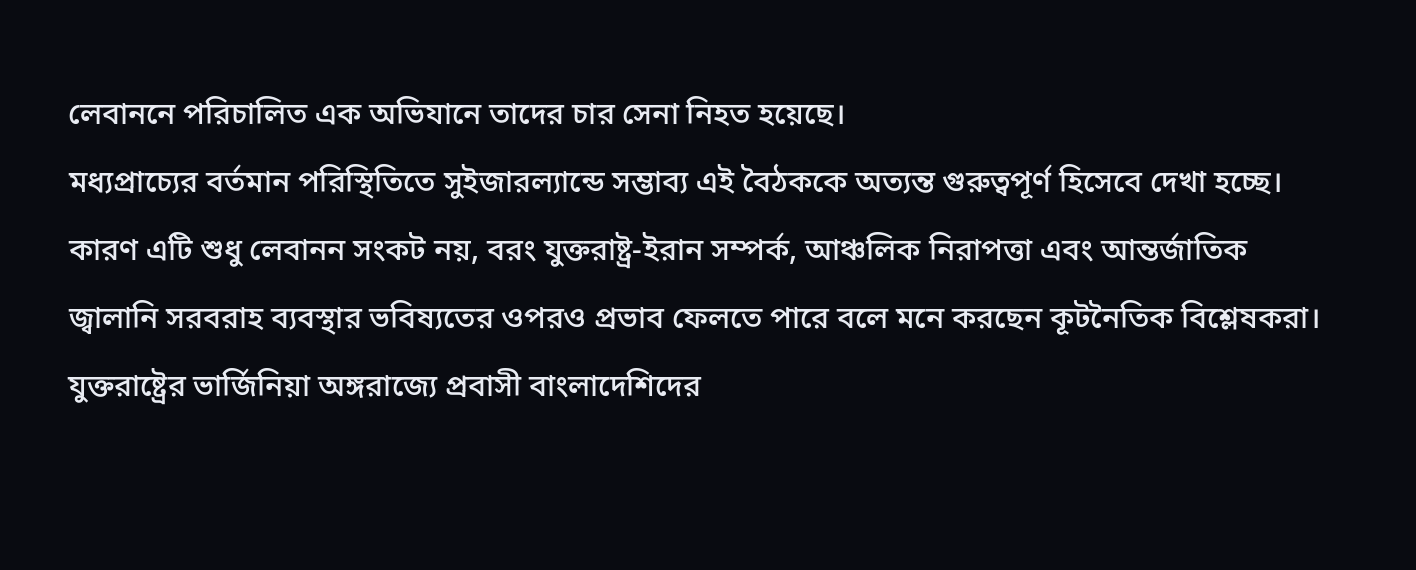লেবাননে পরিচালিত এক অভিযানে তাদের চার সেনা নিহত হয়েছে।
মধ্যপ্রাচ্যের বর্তমান পরিস্থিতিতে সুইজারল্যান্ডে সম্ভাব্য এই বৈঠককে অত্যন্ত গুরুত্বপূর্ণ হিসেবে দেখা হচ্ছে। কারণ এটি শুধু লেবানন সংকট নয়, বরং যুক্তরাষ্ট্র-ইরান সম্পর্ক, আঞ্চলিক নিরাপত্তা এবং আন্তর্জাতিক জ্বালানি সরবরাহ ব্যবস্থার ভবিষ্যতের ওপরও প্রভাব ফেলতে পারে বলে মনে করছেন কূটনৈতিক বিশ্লেষকরা।
যুক্তরাষ্ট্রের ভার্জিনিয়া অঙ্গরাজ্যে প্রবাসী বাংলাদেশিদের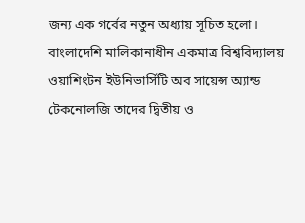জন্য এক গর্বের নতুন অধ্যায় সূচিত হলো। বাংলাদেশি মালিকানাধীন একমাত্র বিশ্ববিদ্যালয় ওয়াশিংটন ইউনিভার্সিটি অব সায়েন্স অ্যান্ড টেকনোলজি তাদের দ্বিতীয় ও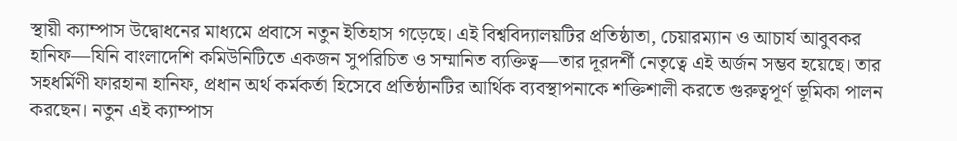স্থায়ী ক্যাম্পাস উদ্বোধনের মাধ্যমে প্রবাসে নতুন ইতিহাস গড়েছে। এই বিশ্ববিদ্যালয়টির প্রতিষ্ঠাতা, চেয়ারম্যান ও আচার্য আবুবকর হানিফ—যিনি বাংলাদেশি কমিউনিটিতে একজন সুপরিচিত ও সম্মানিত ব্যক্তিত্ব—তার দূরদর্শী নেতৃত্বে এই অর্জন সম্ভব হয়েছে। তার সহধর্মিণী ফারহানা হানিফ, প্রধান অর্থ কর্মকর্তা হিসেবে প্রতিষ্ঠানটির আর্থিক ব্যবস্থাপনাকে শক্তিশালী করতে গুরুত্বপূর্ণ ভূমিকা পালন করছেন। নতুন এই ক্যাম্পাস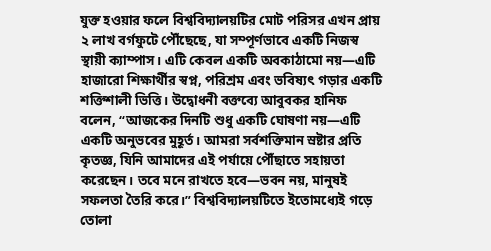যুক্ত হওয়ার ফলে বিশ্ববিদ্যালয়টির মোট পরিসর এখন প্রায় ২ লাখ বর্গফুটে পৌঁছেছে, যা সম্পূর্ণভাবে একটি নিজস্ব স্থায়ী ক্যাম্পাস। এটি কেবল একটি অবকাঠামো নয়—এটি হাজারো শিক্ষার্থীর স্বপ্ন, পরিশ্রম এবং ভবিষ্যৎ গড়ার একটি শক্তিশালী ভিত্তি। উদ্বোধনী বক্তব্যে আবুবকর হানিফ বলেন, “আজকের দিনটি শুধু একটি ঘোষণা নয়—এটি একটি অনুভবের মুহূর্ত। আমরা সর্বশক্তিমান স্রষ্টার প্রতি কৃতজ্ঞ, যিনি আমাদের এই পর্যায়ে পৌঁছাতে সহায়তা করেছেন। তবে মনে রাখতে হবে—ভবন নয়, মানুষই সফলতা তৈরি করে।” বিশ্ববিদ্যালয়টিতে ইতোমধ্যেই গড়ে তোলা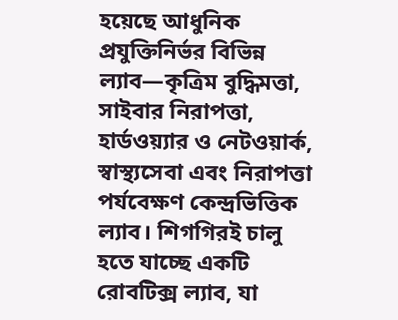হয়েছে আধুনিক প্রযুক্তিনির্ভর বিভিন্ন ল্যাব—কৃত্রিম বুদ্ধিমত্তা, সাইবার নিরাপত্তা, হার্ডওয়্যার ও নেটওয়ার্ক, স্বাস্থ্যসেবা এবং নিরাপত্তা পর্যবেক্ষণ কেন্দ্রভিত্তিক ল্যাব। শিগগিরই চালু হতে যাচ্ছে একটি রোবটিক্স ল্যাব, যা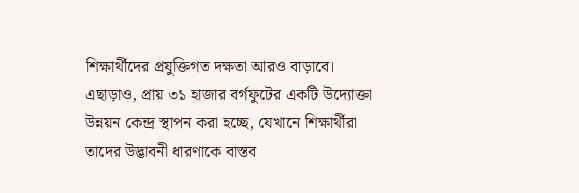শিক্ষার্থীদের প্রযুক্তিগত দক্ষতা আরও বাড়াবে। এছাড়াও, প্রায় ৩১ হাজার বর্গফুটের একটি উদ্যোক্তা উন্নয়ন কেন্দ্র স্থাপন করা হচ্ছে, যেখানে শিক্ষার্থীরা তাদের উদ্ভাবনী ধারণাকে বাস্তব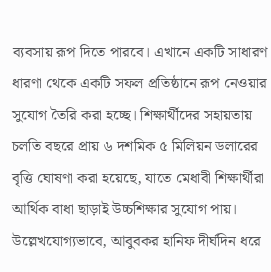ব্যবসায় রূপ দিতে পারবে। এখানে একটি সাধারণ ধারণা থেকে একটি সফল প্রতিষ্ঠানে রূপ নেওয়ার সুযোগ তৈরি করা হচ্ছে। শিক্ষার্থীদের সহায়তায় চলতি বছরে প্রায় ৬ দশমিক ৫ মিলিয়ন ডলারের বৃত্তি ঘোষণা করা হয়েছে, যাতে মেধাবী শিক্ষার্থীরা আর্থিক বাধা ছাড়াই উচ্চশিক্ষার সুযোগ পায়। উল্লেখযোগ্যভাবে, আবুবকর হানিফ দীর্ঘদিন ধরে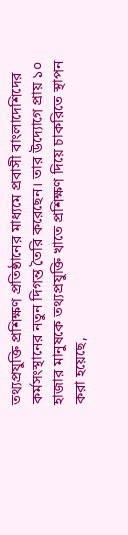তথ্যপ্রযুক্তি প্রশিক্ষণ প্রতিষ্ঠানের মাধ্যমে প্রবাসী বাংলাদেশিদের কর্মসংস্থানের নতুন দিগন্ত তৈরি করেছেন। তার উদ্যোগে প্রায় ১০ হাজার মানুষকে তথ্যপ্রযুক্তি খাতে প্রশিক্ষণ দিয়ে চাকরিতে স্থাপন করা হয়েছে,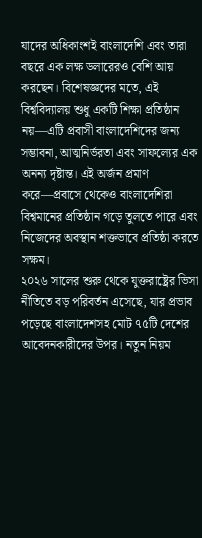যাদের অধিকাংশই বাংলাদেশি এবং তারা বছরে এক লক্ষ ডলারেরও বেশি আয় করছেন। বিশেষজ্ঞদের মতে, এই বিশ্ববিদ্যালয় শুধু একটি শিক্ষা প্রতিষ্ঠান নয়—এটি প্রবাসী বাংলাদেশিদের জন্য সম্ভাবনা, আত্মনির্ভরতা এবং সাফল্যের এক অনন্য দৃষ্টান্ত। এই অর্জন প্রমাণ করে—প্রবাসে থেকেও বাংলাদেশিরা বিশ্বমানের প্রতিষ্ঠান গড়ে তুলতে পারে এবং নিজেদের অবস্থান শক্তভাবে প্রতিষ্ঠা করতে সক্ষম।
২০২৬ সালের শুরু থেকে যুক্তরাষ্ট্রের ভিসা নীতিতে বড় পরিবর্তন এসেছে, যার প্রভাব পড়েছে বাংলাদেশসহ মোট ৭৫টি দেশের আবেদনকারীদের উপর। নতুন নিয়ম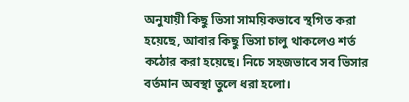অনুযায়ী কিছু ভিসা সাময়িকভাবে স্থগিত করা হয়েছে, আবার কিছু ভিসা চালু থাকলেও শর্ত কঠোর করা হয়েছে। নিচে সহজভাবে সব ভিসার বর্তমান অবস্থা তুলে ধরা হলো।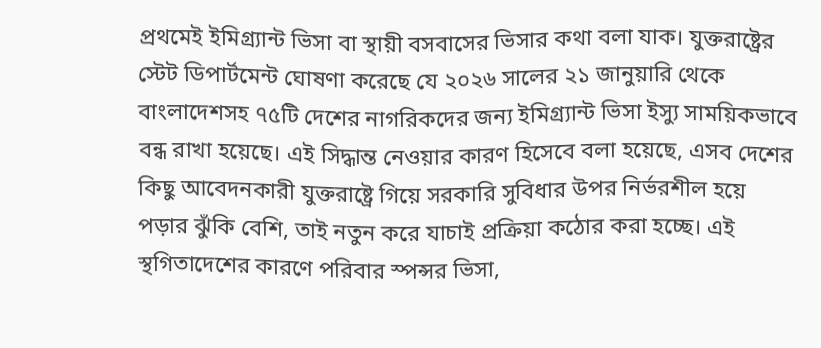প্রথমেই ইমিগ্র্যান্ট ভিসা বা স্থায়ী বসবাসের ভিসার কথা বলা যাক। যুক্তরাষ্ট্রের স্টেট ডিপার্টমেন্ট ঘোষণা করেছে যে ২০২৬ সালের ২১ জানুয়ারি থেকে বাংলাদেশসহ ৭৫টি দেশের নাগরিকদের জন্য ইমিগ্র্যান্ট ভিসা ইস্যু সাময়িকভাবে বন্ধ রাখা হয়েছে। এই সিদ্ধান্ত নেওয়ার কারণ হিসেবে বলা হয়েছে, এসব দেশের কিছু আবেদনকারী যুক্তরাষ্ট্রে গিয়ে সরকারি সুবিধার উপর নির্ভরশীল হয়ে পড়ার ঝুঁকি বেশি, তাই নতুন করে যাচাই প্রক্রিয়া কঠোর করা হচ্ছে। এই স্থগিতাদেশের কারণে পরিবার স্পন্সর ভিসা,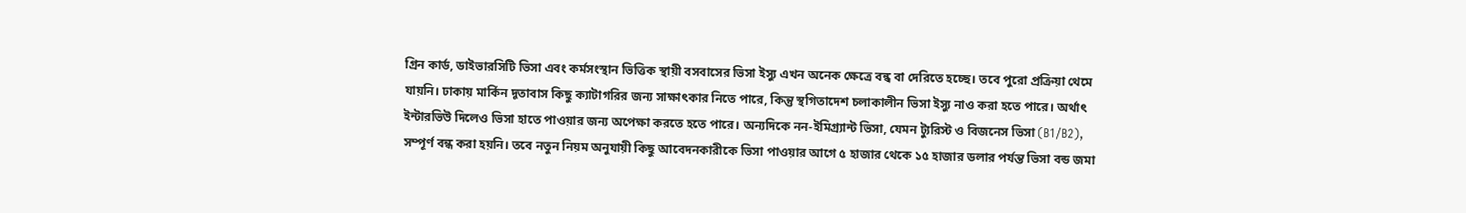গ্রিন কার্ড, ডাইভারসিটি ভিসা এবং কর্মসংস্থান ভিত্তিক স্থায়ী বসবাসের ভিসা ইস্যু এখন অনেক ক্ষেত্রে বন্ধ বা দেরিতে হচ্ছে। তবে পুরো প্রক্রিয়া থেমে যায়নি। ঢাকায় মার্কিন দূতাবাস কিছু ক্যাটাগরির জন্য সাক্ষাৎকার নিতে পারে, কিন্তু স্থগিতাদেশ চলাকালীন ভিসা ইস্যু নাও করা হতে পারে। অর্থাৎ ইন্টারভিউ দিলেও ভিসা হাতে পাওয়ার জন্য অপেক্ষা করতে হতে পারে। অন্যদিকে নন-ইমিগ্র্যান্ট ভিসা, যেমন ট্যুরিস্ট ও বিজনেস ভিসা (B1/B2), সম্পূর্ণ বন্ধ করা হয়নি। তবে নতুন নিয়ম অনুযায়ী কিছু আবেদনকারীকে ভিসা পাওয়ার আগে ৫ হাজার থেকে ১৫ হাজার ডলার পর্যন্ত ভিসা বন্ড জমা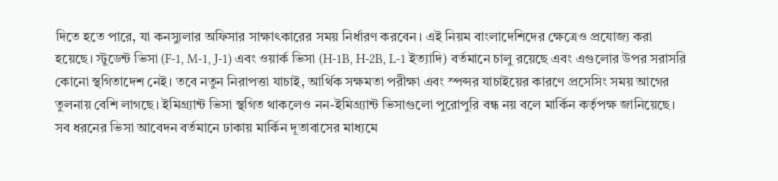দিতে হতে পারে, যা কনস্যুলার অফিসার সাক্ষাৎকারের সময় নির্ধারণ করবেন। এই নিয়ম বাংলাদেশিদের ক্ষেত্রেও প্রযোজ্য করা হয়েছে। স্টুডেন্ট ভিসা (F-1, M-1, J-1) এবং ওয়ার্ক ভিসা (H-1B, H-2B, L-1 ইত্যাদি) বর্তমানে চালু রয়েছে এবং এগুলোর উপর সরাসরি কোনো স্থগিতাদেশ নেই। তবে নতুন নিরাপত্তা যাচাই, আর্থিক সক্ষমতা পরীক্ষা এবং স্পন্সর যাচাইয়ের কারণে প্রসেসিং সময় আগের তুলনায় বেশি লাগছে। ইমিগ্র্যান্ট ভিসা স্থগিত থাকলেও নন-ইমিগ্র্যান্ট ভিসাগুলো পুরোপুরি বন্ধ নয় বলে মার্কিন কর্তৃপক্ষ জানিয়েছে। সব ধরনের ভিসা আবেদন বর্তমানে ঢাকায় মার্কিন দূতাবাসের মাধ্যমে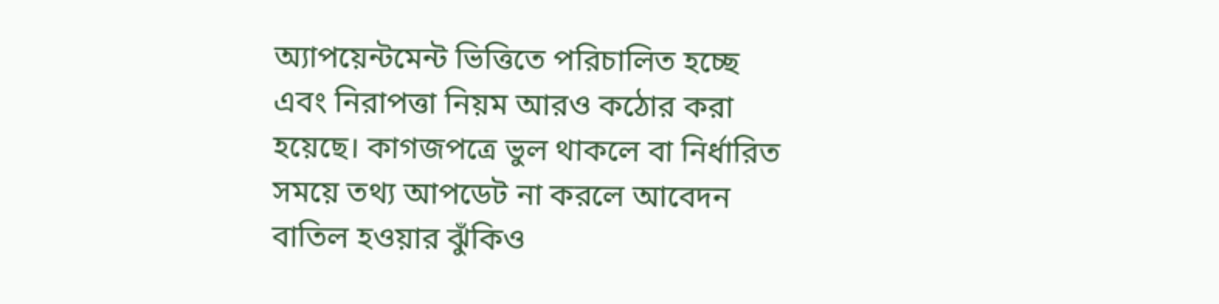অ্যাপয়েন্টমেন্ট ভিত্তিতে পরিচালিত হচ্ছে এবং নিরাপত্তা নিয়ম আরও কঠোর করা হয়েছে। কাগজপত্রে ভুল থাকলে বা নির্ধারিত সময়ে তথ্য আপডেট না করলে আবেদন বাতিল হওয়ার ঝুঁকিও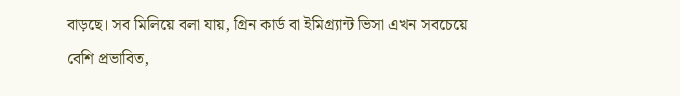বাড়ছে। সব মিলিয়ে বলা যায়, গ্রিন কার্ড বা ইমিগ্র্যান্ট ভিসা এখন সবচেয়ে বেশি প্রভাবিত,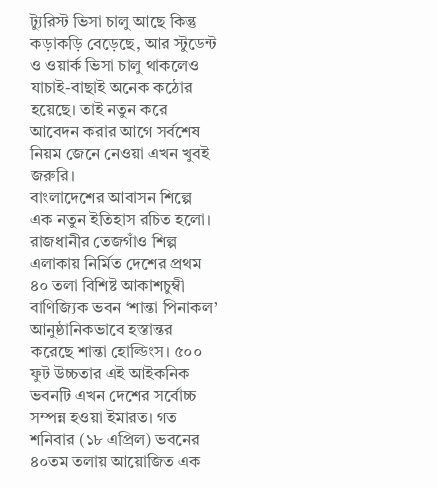ট্যুরিস্ট ভিসা চালু আছে কিন্তু কড়াকড়ি বেড়েছে, আর স্টুডেন্ট ও ওয়ার্ক ভিসা চালু থাকলেও যাচাই-বাছাই অনেক কঠোর হয়েছে। তাই নতুন করে আবেদন করার আগে সর্বশেষ নিয়ম জেনে নেওয়া এখন খুবই জরুরি।
বাংলাদেশের আবাসন শিল্পে এক নতুন ইতিহাস রচিত হলো। রাজধানীর তেজগাঁও শিল্প এলাকায় নির্মিত দেশের প্রথম ৪০ তলা বিশিষ্ট আকাশচুম্বী বাণিজ্যিক ভবন ‘শান্তা পিনাকল’ আনুষ্ঠানিকভাবে হস্তান্তর করেছে শান্তা হোল্ডিংস। ৫০০ ফুট উচ্চতার এই আইকনিক ভবনটি এখন দেশের সর্বোচ্চ সম্পন্ন হওয়া ইমারত। গত শনিবার (১৮ এপ্রিল) ভবনের ৪০তম তলায় আয়োজিত এক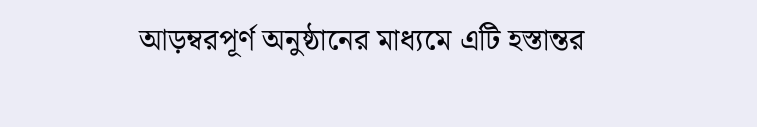আড়ম্বরপূর্ণ অনুষ্ঠানের মাধ্যমে এটি হস্তান্তর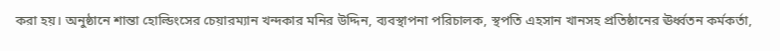করা হয়। অনুষ্ঠানে শান্তা হোল্ডিংসের চেয়ারম্যান খন্দকার মনির উদ্দিন, ব্যবস্থাপনা পরিচালক, স্থপতি এহসান খানসহ প্রতিষ্ঠানের ঊর্ধ্বতন কর্মকর্তা,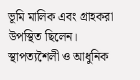ভূমি মালিক এবং গ্রাহকরা উপস্থিত ছিলেন। স্থাপত্যশৈলী ও আধুনিক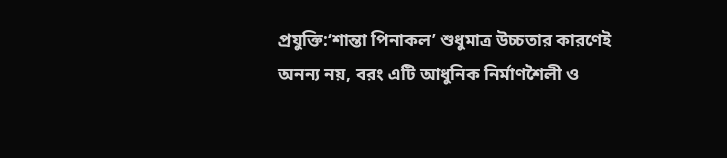প্রযুক্তি:‘শান্তা পিনাকল’ শুধুমাত্র উচ্চতার কারণেই অনন্য নয়, বরং এটি আধুনিক নির্মাণশৈলী ও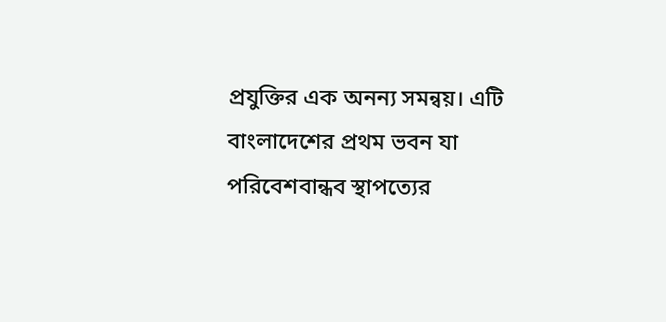প্রযুক্তির এক অনন্য সমন্বয়। এটি বাংলাদেশের প্রথম ভবন যা পরিবেশবান্ধব স্থাপত্যের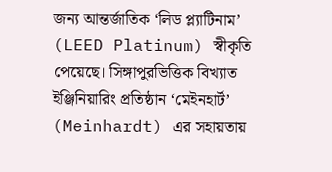জন্য আন্তর্জাতিক ‘লিড প্ল্যাটিনাম’ (LEED Platinum) স্বীকৃতি পেয়েছে। সিঙ্গাপুরভিত্তিক বিখ্যাত ইঞ্জিনিয়ারিং প্রতিষ্ঠান ‘মেইনহার্ট’ (Meinhardt) এর সহায়তায়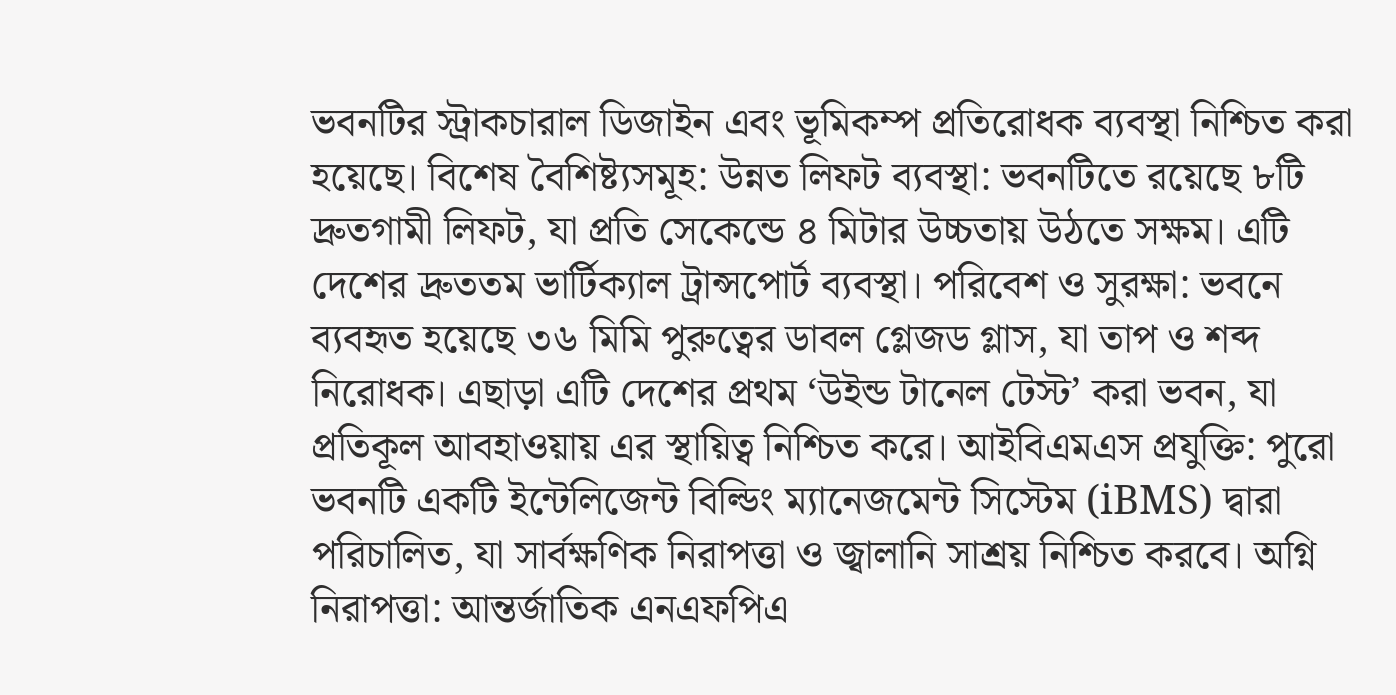ভবনটির স্ট্রাকচারাল ডিজাইন এবং ভূমিকম্প প্রতিরোধক ব্যবস্থা নিশ্চিত করা হয়েছে। বিশেষ বৈশিষ্ট্যসমূহ: উন্নত লিফট ব্যবস্থা: ভবনটিতে রয়েছে ৮টি দ্রুতগামী লিফট, যা প্রতি সেকেন্ডে ৪ মিটার উচ্চতায় উঠতে সক্ষম। এটি দেশের দ্রুততম ভার্টিক্যাল ট্রান্সপোর্ট ব্যবস্থা। পরিবেশ ও সুরক্ষা: ভবনে ব্যবহৃত হয়েছে ৩৬ মিমি পুরুত্বের ডাবল গ্লেজড গ্লাস, যা তাপ ও শব্দ নিরোধক। এছাড়া এটি দেশের প্রথম ‘উইন্ড টানেল টেস্ট’ করা ভবন, যা প্রতিকূল আবহাওয়ায় এর স্থায়িত্ব নিশ্চিত করে। আইবিএমএস প্রযুক্তি: পুরো ভবনটি একটি ইন্টেলিজেন্ট বিল্ডিং ম্যানেজমেন্ট সিস্টেম (iBMS) দ্বারা পরিচালিত, যা সার্বক্ষণিক নিরাপত্তা ও জ্বালানি সাশ্রয় নিশ্চিত করবে। অগ্নি নিরাপত্তা: আন্তর্জাতিক এনএফপিএ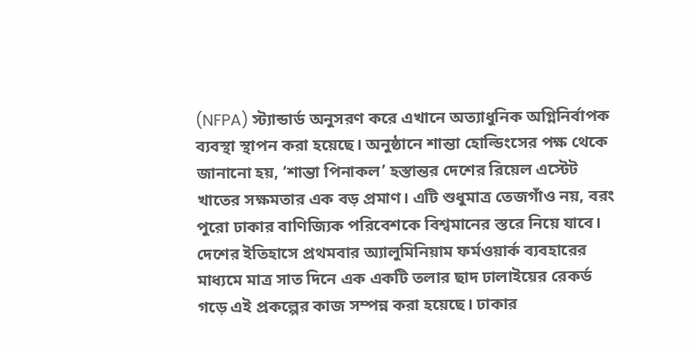(NFPA) স্ট্যান্ডার্ড অনুসরণ করে এখানে অত্যাধুনিক অগ্নিনির্বাপক ব্যবস্থা স্থাপন করা হয়েছে। অনুষ্ঠানে শান্তা হোল্ডিংসের পক্ষ থেকে জানানো হয়, ‘শান্তা পিনাকল’ হস্তান্তর দেশের রিয়েল এস্টেট খাতের সক্ষমতার এক বড় প্রমাণ। এটি শুধুমাত্র তেজগাঁও নয়, বরং পুরো ঢাকার বাণিজ্যিক পরিবেশকে বিশ্বমানের স্তরে নিয়ে যাবে। দেশের ইতিহাসে প্রথমবার অ্যালুমিনিয়াম ফর্মওয়ার্ক ব্যবহারের মাধ্যমে মাত্র সাত দিনে এক একটি তলার ছাদ ঢালাইয়ের রেকর্ড গড়ে এই প্রকল্পের কাজ সম্পন্ন করা হয়েছে। ঢাকার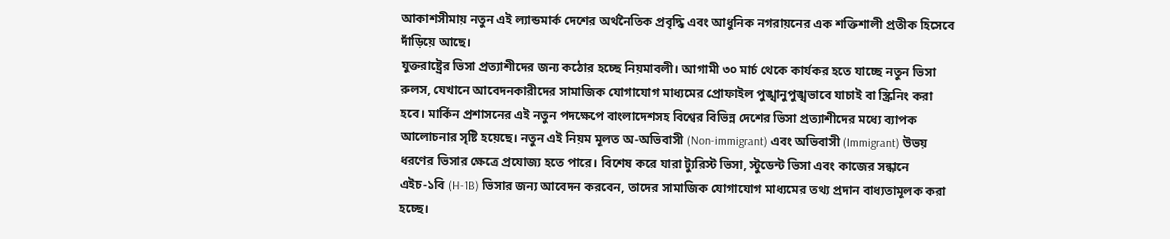আকাশসীমায় নতুন এই ল্যান্ডমার্ক দেশের অর্থনৈতিক প্রবৃদ্ধি এবং আধুনিক নগরায়নের এক শক্তিশালী প্রতীক হিসেবে দাঁড়িয়ে আছে।
যুক্তরাষ্ট্রের ভিসা প্রত্যাশীদের জন্য কঠোর হচ্ছে নিয়মাবলী। আগামী ৩০ মার্চ থেকে কার্যকর হতে যাচ্ছে নতুন ভিসা রুলস, যেখানে আবেদনকারীদের সামাজিক যোগাযোগ মাধ্যমের প্রোফাইল পুঙ্খানুপুঙ্খভাবে যাচাই বা স্ক্রিনিং করা হবে। মার্কিন প্রশাসনের এই নতুন পদক্ষেপে বাংলাদেশসহ বিশ্বের বিভিন্ন দেশের ভিসা প্রত্যাশীদের মধ্যে ব্যাপক আলোচনার সৃষ্টি হয়েছে। নতুন এই নিয়ম মূলত অ-অভিবাসী (Non-immigrant) এবং অভিবাসী (Immigrant) উভয় ধরণের ভিসার ক্ষেত্রে প্রযোজ্য হতে পারে। বিশেষ করে যারা ট্যুরিস্ট ভিসা, স্টুডেন্ট ভিসা এবং কাজের সন্ধানে এইচ-১বি (H-1B) ভিসার জন্য আবেদন করবেন, তাদের সামাজিক যোগাযোগ মাধ্যমের তথ্য প্রদান বাধ্যতামূলক করা হচ্ছে।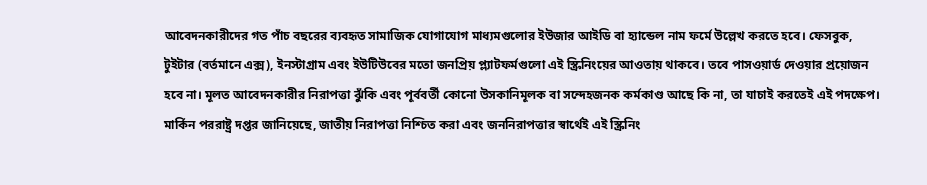আবেদনকারীদের গত পাঁচ বছরের ব্যবহৃত সামাজিক যোগাযোগ মাধ্যমগুলোর ইউজার আইডি বা হ্যান্ডেল নাম ফর্মে উল্লেখ করতে হবে। ফেসবুক, টুইটার (বর্তমানে এক্স), ইনস্টাগ্রাম এবং ইউটিউবের মতো জনপ্রিয় প্ল্যাটফর্মগুলো এই স্ক্রিনিংয়ের আওতায় থাকবে। তবে পাসওয়ার্ড দেওয়ার প্রয়োজন হবে না। মূলত আবেদনকারীর নিরাপত্তা ঝুঁকি এবং পূর্ববর্তী কোনো উসকানিমূলক বা সন্দেহজনক কর্মকাণ্ড আছে কি না, তা যাচাই করতেই এই পদক্ষেপ। মার্কিন পররাষ্ট্র দপ্তর জানিয়েছে, জাতীয় নিরাপত্তা নিশ্চিত করা এবং জননিরাপত্তার স্বার্থেই এই স্ক্রিনিং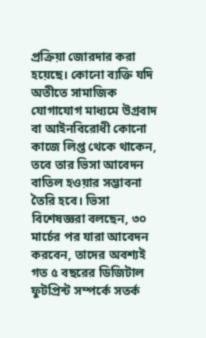প্রক্রিয়া জোরদার করা হয়েছে। কোনো ব্যক্তি যদি অতীতে সামাজিক যোগাযোগ মাধ্যমে উগ্রবাদ বা আইনবিরোধী কোনো কাজে লিপ্ত থেকে থাকেন, তবে তার ভিসা আবেদন বাতিল হওয়ার সম্ভাবনা তৈরি হবে। ভিসা বিশেষজ্ঞরা বলছেন, ৩০ মার্চের পর যারা আবেদন করবেন, তাদের অবশ্যই গত ৫ বছরের ডিজিটাল ফুটপ্রিন্ট সম্পর্কে সতর্ক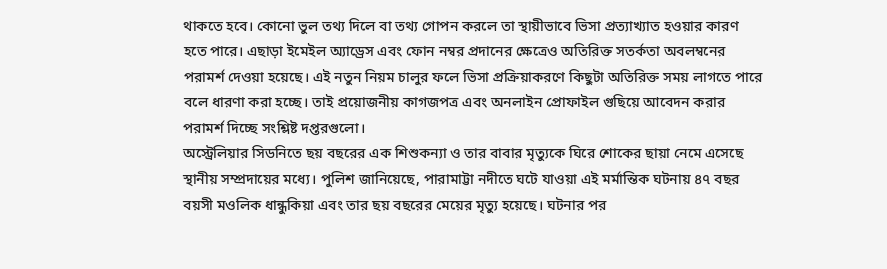থাকতে হবে। কোনো ভুল তথ্য দিলে বা তথ্য গোপন করলে তা স্থায়ীভাবে ভিসা প্রত্যাখ্যাত হওয়ার কারণ হতে পারে। এছাড়া ইমেইল অ্যাড্রেস এবং ফোন নম্বর প্রদানের ক্ষেত্রেও অতিরিক্ত সতর্কতা অবলম্বনের পরামর্শ দেওয়া হয়েছে। এই নতুন নিয়ম চালুর ফলে ভিসা প্রক্রিয়াকরণে কিছুটা অতিরিক্ত সময় লাগতে পারে বলে ধারণা করা হচ্ছে। তাই প্রয়োজনীয় কাগজপত্র এবং অনলাইন প্রোফাইল গুছিয়ে আবেদন করার পরামর্শ দিচ্ছে সংশ্লিষ্ট দপ্তরগুলো।
অস্ট্রেলিয়ার সিডনিতে ছয় বছরের এক শিশুকন্যা ও তার বাবার মৃত্যুকে ঘিরে শোকের ছায়া নেমে এসেছে স্থানীয় সম্প্রদায়ের মধ্যে। পুলিশ জানিয়েছে, পারামাট্টা নদীতে ঘটে যাওয়া এই মর্মান্তিক ঘটনায় ৪৭ বছর বয়সী মওলিক ধান্ধুকিয়া এবং তার ছয় বছরের মেয়ের মৃত্যু হয়েছে। ঘটনার পর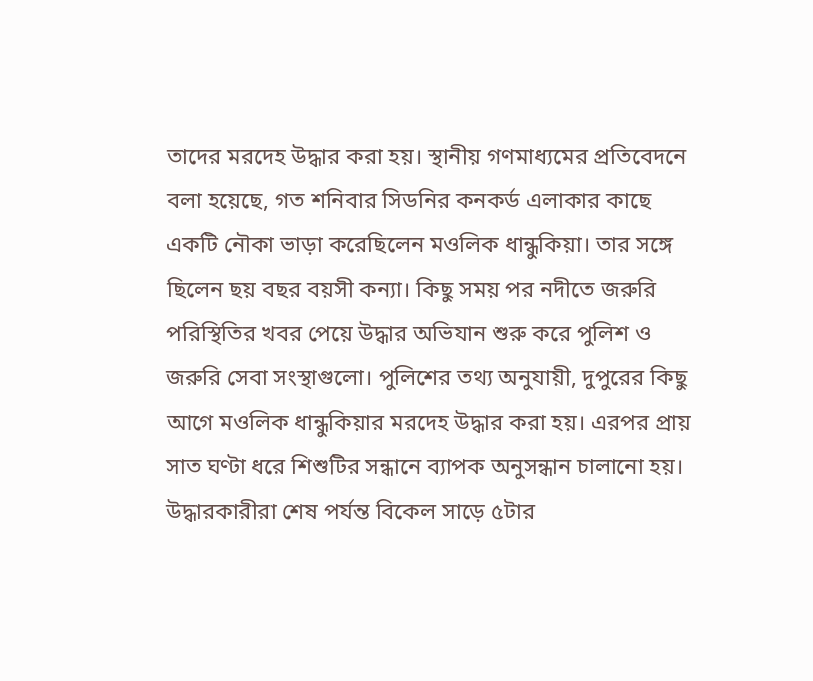তাদের মরদেহ উদ্ধার করা হয়। স্থানীয় গণমাধ্যমের প্রতিবেদনে বলা হয়েছে, গত শনিবার সিডনির কনকর্ড এলাকার কাছে একটি নৌকা ভাড়া করেছিলেন মওলিক ধান্ধুকিয়া। তার সঙ্গে ছিলেন ছয় বছর বয়সী কন্যা। কিছু সময় পর নদীতে জরুরি পরিস্থিতির খবর পেয়ে উদ্ধার অভিযান শুরু করে পুলিশ ও জরুরি সেবা সংস্থাগুলো। পুলিশের তথ্য অনুযায়ী, দুপুরের কিছু আগে মওলিক ধান্ধুকিয়ার মরদেহ উদ্ধার করা হয়। এরপর প্রায় সাত ঘণ্টা ধরে শিশুটির সন্ধানে ব্যাপক অনুসন্ধান চালানো হয়। উদ্ধারকারীরা শেষ পর্যন্ত বিকেল সাড়ে ৫টার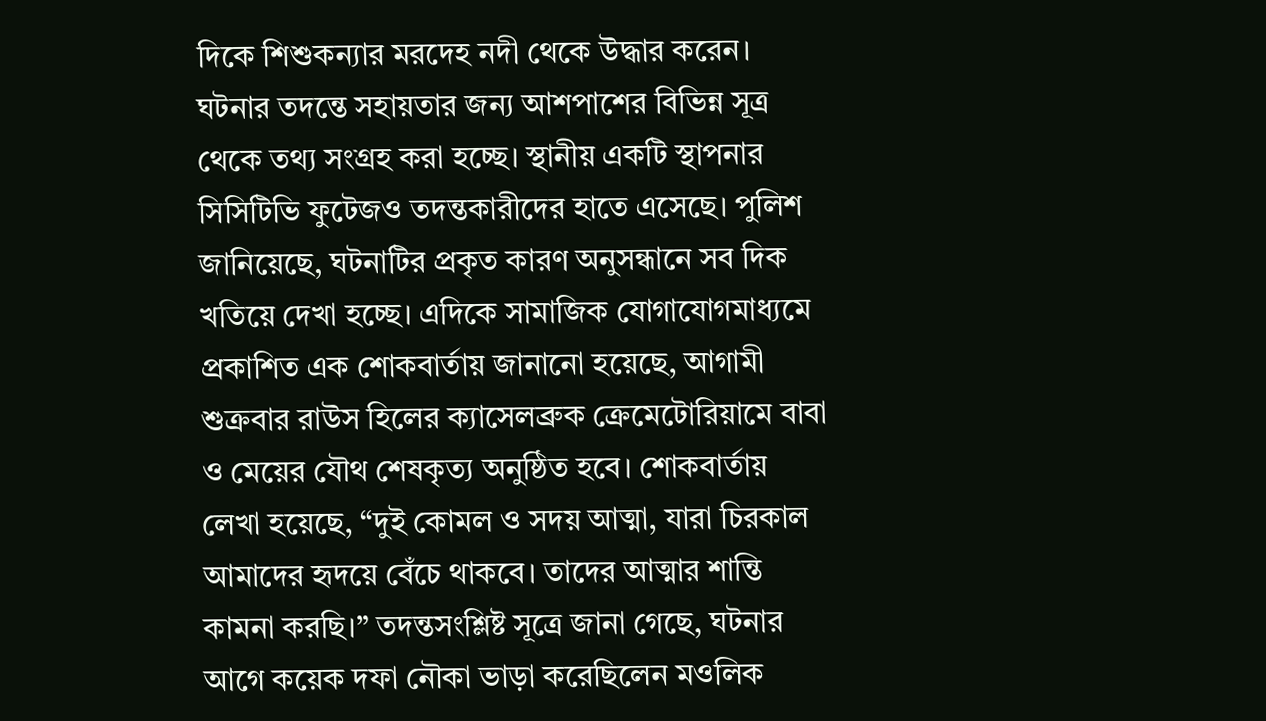দিকে শিশুকন্যার মরদেহ নদী থেকে উদ্ধার করেন। ঘটনার তদন্তে সহায়তার জন্য আশপাশের বিভিন্ন সূত্র থেকে তথ্য সংগ্রহ করা হচ্ছে। স্থানীয় একটি স্থাপনার সিসিটিভি ফুটেজও তদন্তকারীদের হাতে এসেছে। পুলিশ জানিয়েছে, ঘটনাটির প্রকৃত কারণ অনুসন্ধানে সব দিক খতিয়ে দেখা হচ্ছে। এদিকে সামাজিক যোগাযোগমাধ্যমে প্রকাশিত এক শোকবার্তায় জানানো হয়েছে, আগামী শুক্রবার রাউস হিলের ক্যাসেলব্রুক ক্রেমেটোরিয়ামে বাবা ও মেয়ের যৌথ শেষকৃত্য অনুষ্ঠিত হবে। শোকবার্তায় লেখা হয়েছে, “দুই কোমল ও সদয় আত্মা, যারা চিরকাল আমাদের হৃদয়ে বেঁচে থাকবে। তাদের আত্মার শান্তি কামনা করছি।” তদন্তসংশ্লিষ্ট সূত্রে জানা গেছে, ঘটনার আগে কয়েক দফা নৌকা ভাড়া করেছিলেন মওলিক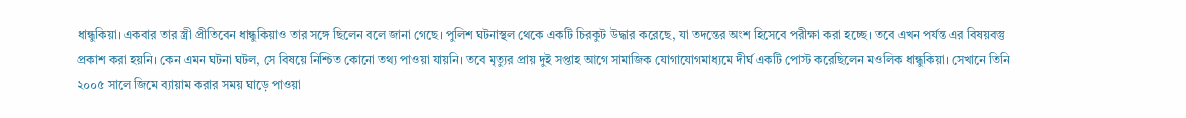ধান্ধুকিয়া। একবার তার স্ত্রী প্রীতিবেন ধান্ধুকিয়াও তার সঙ্গে ছিলেন বলে জানা গেছে। পুলিশ ঘটনাস্থল থেকে একটি চিরকুট উদ্ধার করেছে, যা তদন্তের অংশ হিসেবে পরীক্ষা করা হচ্ছে। তবে এখন পর্যন্ত এর বিষয়বস্তু প্রকাশ করা হয়নি। কেন এমন ঘটনা ঘটল, সে বিষয়ে নিশ্চিত কোনো তথ্য পাওয়া যায়নি। তবে মৃত্যুর প্রায় দুই সপ্তাহ আগে সামাজিক যোগাযোগমাধ্যমে দীর্ঘ একটি পোস্ট করেছিলেন মওলিক ধান্ধুকিয়া। সেখানে তিনি ২০০৫ সালে জিমে ব্যায়াম করার সময় ঘাড়ে পাওয়া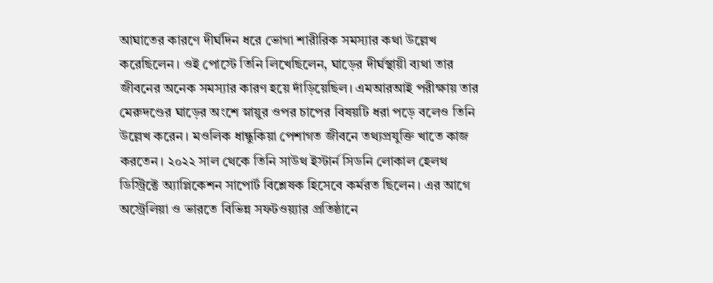আঘাতের কারণে দীর্ঘদিন ধরে ভোগা শারীরিক সমস্যার কথা উল্লেখ করেছিলেন। ওই পোস্টে তিনি লিখেছিলেন, ঘাড়ের দীর্ঘস্থায়ী ব্যথা তার জীবনের অনেক সমস্যার কারণ হয়ে দাঁড়িয়েছিল। এমআরআই পরীক্ষায় তার মেরুদণ্ডের ঘাড়ের অংশে স্নায়ুর ওপর চাপের বিষয়টি ধরা পড়ে বলেও তিনি উল্লেখ করেন। মওলিক ধান্ধুকিয়া পেশাগত জীবনে তথ্যপ্রযুক্তি খাতে কাজ করতেন। ২০২২ সাল থেকে তিনি সাউথ ইস্টার্ন সিডনি লোকাল হেলথ ডিস্ট্রিক্টে অ্যাপ্লিকেশন সাপোর্ট বিশ্লেষক হিসেবে কর্মরত ছিলেন। এর আগে অস্ট্রেলিয়া ও ভারতে বিভিন্ন সফটওয়্যার প্রতিষ্ঠানে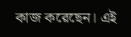কাজ করেছেন। এই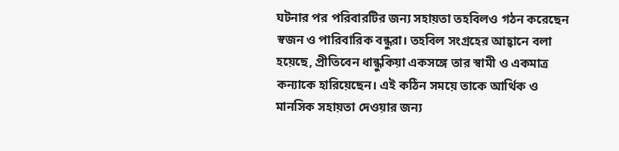ঘটনার পর পরিবারটির জন্য সহায়তা তহবিলও গঠন করেছেন স্বজন ও পারিবারিক বন্ধুরা। তহবিল সংগ্রহের আহ্বানে বলা হয়েছে, প্রীতিবেন ধান্ধুকিয়া একসঙ্গে তার স্বামী ও একমাত্র কন্যাকে হারিয়েছেন। এই কঠিন সময়ে তাকে আর্থিক ও মানসিক সহায়তা দেওয়ার জন্য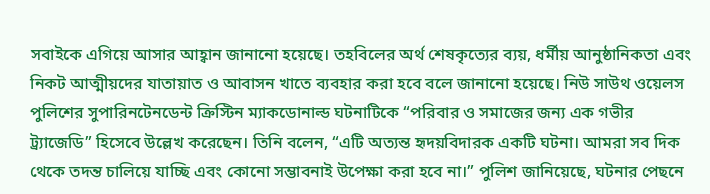সবাইকে এগিয়ে আসার আহ্বান জানানো হয়েছে। তহবিলের অর্থ শেষকৃত্যের ব্যয়, ধর্মীয় আনুষ্ঠানিকতা এবং নিকট আত্মীয়দের যাতায়াত ও আবাসন খাতে ব্যবহার করা হবে বলে জানানো হয়েছে। নিউ সাউথ ওয়েলস পুলিশের সুপারিনটেনডেন্ট ক্রিস্টিন ম্যাকডোনাল্ড ঘটনাটিকে “পরিবার ও সমাজের জন্য এক গভীর ট্র্যাজেডি” হিসেবে উল্লেখ করেছেন। তিনি বলেন, “এটি অত্যন্ত হৃদয়বিদারক একটি ঘটনা। আমরা সব দিক থেকে তদন্ত চালিয়ে যাচ্ছি এবং কোনো সম্ভাবনাই উপেক্ষা করা হবে না।” পুলিশ জানিয়েছে, ঘটনার পেছনে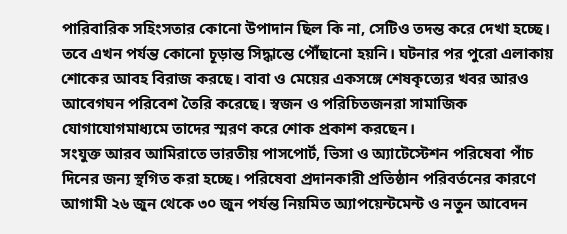পারিবারিক সহিংসতার কোনো উপাদান ছিল কি না, সেটিও তদন্ত করে দেখা হচ্ছে। তবে এখন পর্যন্ত কোনো চূড়ান্ত সিদ্ধান্তে পৌঁছানো হয়নি। ঘটনার পর পুরো এলাকায় শোকের আবহ বিরাজ করছে। বাবা ও মেয়ের একসঙ্গে শেষকৃত্যের খবর আরও আবেগঘন পরিবেশ তৈরি করেছে। স্বজন ও পরিচিতজনরা সামাজিক যোগাযোগমাধ্যমে তাদের স্মরণ করে শোক প্রকাশ করছেন।
সংযুক্ত আরব আমিরাতে ভারতীয় পাসপোর্ট, ভিসা ও অ্যাটেস্টেশন পরিষেবা পাঁচ দিনের জন্য স্থগিত করা হচ্ছে। পরিষেবা প্রদানকারী প্রতিষ্ঠান পরিবর্তনের কারণে আগামী ২৬ জুন থেকে ৩০ জুন পর্যন্ত নিয়মিত অ্যাপয়েন্টমেন্ট ও নতুন আবেদন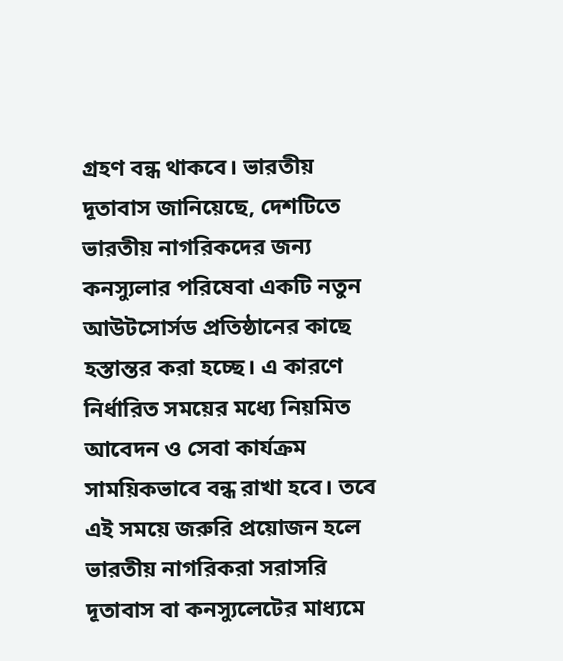গ্রহণ বন্ধ থাকবে। ভারতীয় দূতাবাস জানিয়েছে, দেশটিতে ভারতীয় নাগরিকদের জন্য কনস্যুলার পরিষেবা একটি নতুন আউটসোর্সড প্রতিষ্ঠানের কাছে হস্তান্তর করা হচ্ছে। এ কারণে নির্ধারিত সময়ের মধ্যে নিয়মিত আবেদন ও সেবা কার্যক্রম সাময়িকভাবে বন্ধ রাখা হবে। তবে এই সময়ে জরুরি প্রয়োজন হলে ভারতীয় নাগরিকরা সরাসরি দূতাবাস বা কনস্যুলেটের মাধ্যমে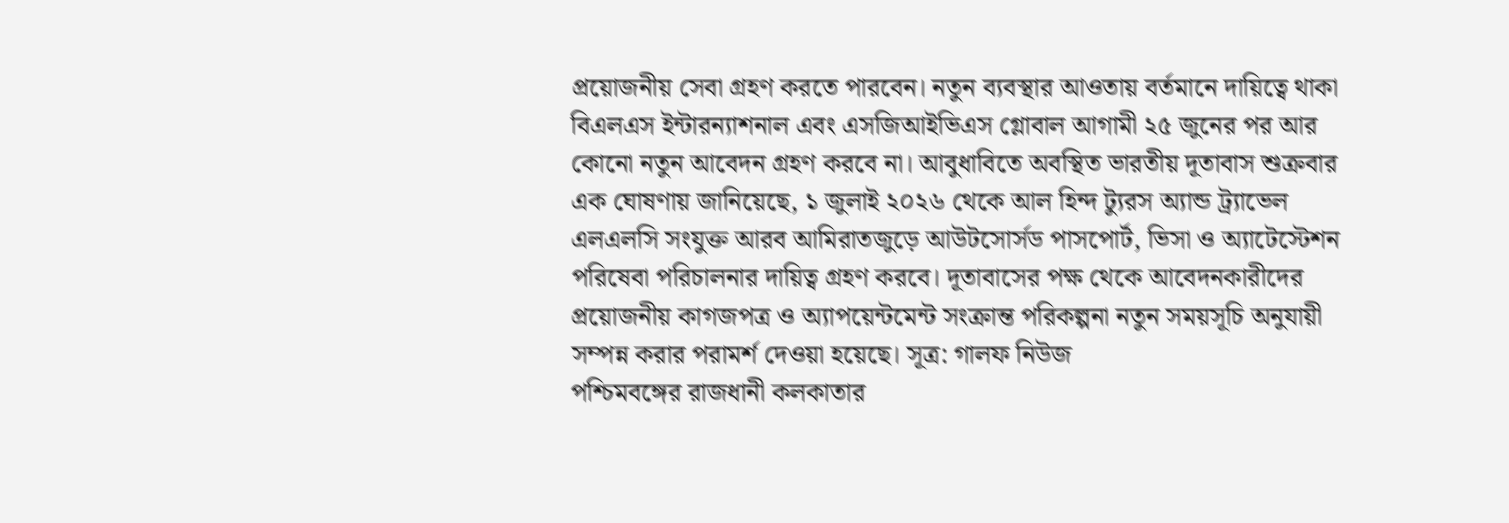প্রয়োজনীয় সেবা গ্রহণ করতে পারবেন। নতুন ব্যবস্থার আওতায় বর্তমানে দায়িত্বে থাকা বিএলএস ইন্টারন্যাশনাল এবং এসজিআইভিএস গ্লোবাল আগামী ২৫ জুনের পর আর কোনো নতুন আবেদন গ্রহণ করবে না। আবুধাবিতে অবস্থিত ভারতীয় দূতাবাস শুক্রবার এক ঘোষণায় জানিয়েছে, ১ জুলাই ২০২৬ থেকে আল হিন্দ ট্যুরস অ্যান্ড ট্র্যাভেল এলএলসি সংযুক্ত আরব আমিরাতজুড়ে আউটসোর্সড পাসপোর্ট, ভিসা ও অ্যাটেস্টেশন পরিষেবা পরিচালনার দায়িত্ব গ্রহণ করবে। দূতাবাসের পক্ষ থেকে আবেদনকারীদের প্রয়োজনীয় কাগজপত্র ও অ্যাপয়েন্টমেন্ট সংক্রান্ত পরিকল্পনা নতুন সময়সূচি অনুযায়ী সম্পন্ন করার পরামর্শ দেওয়া হয়েছে। সূত্র: গালফ নিউজ
পশ্চিমবঙ্গের রাজধানী কলকাতার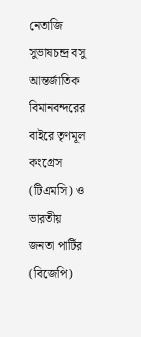নেতাজি সুভাষচন্দ্র বসু আন্তর্জাতিক বিমানবন্দরের বাইরে তৃণমূল কংগ্রেস (টিএমসি) ও ভারতীয় জনতা পার্টির (বিজেপি)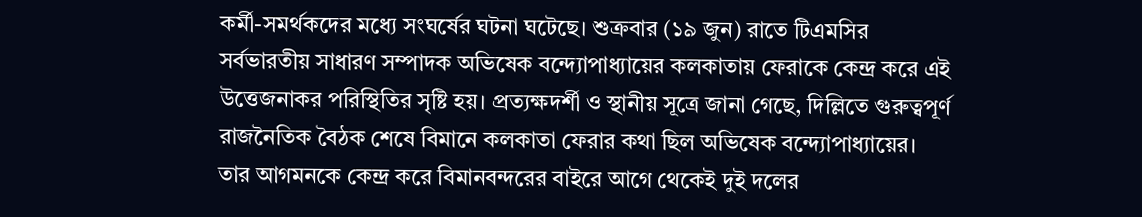কর্মী-সমর্থকদের মধ্যে সংঘর্ষের ঘটনা ঘটেছে। শুক্রবার (১৯ জুন) রাতে টিএমসির সর্বভারতীয় সাধারণ সম্পাদক অভিষেক বন্দ্যোপাধ্যায়ের কলকাতায় ফেরাকে কেন্দ্র করে এই উত্তেজনাকর পরিস্থিতির সৃষ্টি হয়। প্রত্যক্ষদর্শী ও স্থানীয় সূত্রে জানা গেছে, দিল্লিতে গুরুত্বপূর্ণ রাজনৈতিক বৈঠক শেষে বিমানে কলকাতা ফেরার কথা ছিল অভিষেক বন্দ্যোপাধ্যায়ের। তার আগমনকে কেন্দ্র করে বিমানবন্দরের বাইরে আগে থেকেই দুই দলের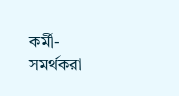কর্মী-সমর্থকরা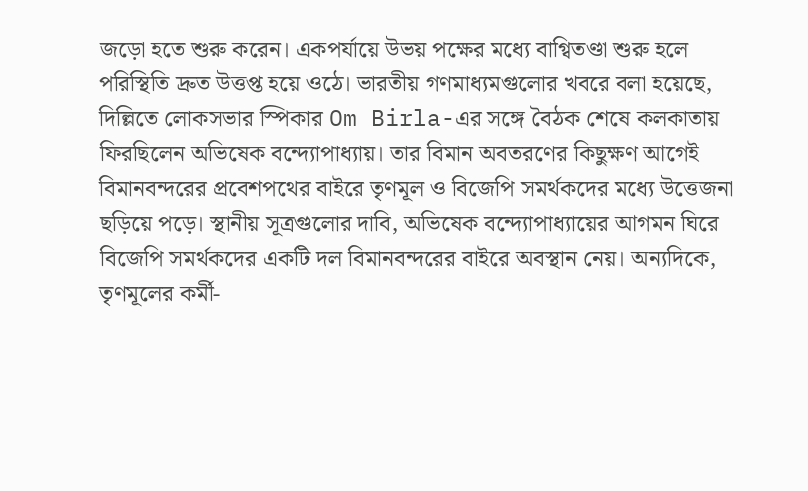জড়ো হতে শুরু করেন। একপর্যায়ে উভয় পক্ষের মধ্যে বাগ্বিতণ্ডা শুরু হলে পরিস্থিতি দ্রুত উত্তপ্ত হয়ে ওঠে। ভারতীয় গণমাধ্যমগুলোর খবরে বলা হয়েছে, দিল্লিতে লোকসভার স্পিকার Om Birla-এর সঙ্গে বৈঠক শেষে কলকাতায় ফিরছিলেন অভিষেক বন্দ্যোপাধ্যায়। তার বিমান অবতরণের কিছুক্ষণ আগেই বিমানবন্দরের প্রবেশপথের বাইরে তৃণমূল ও বিজেপি সমর্থকদের মধ্যে উত্তেজনা ছড়িয়ে পড়ে। স্থানীয় সূত্রগুলোর দাবি, অভিষেক বন্দ্যোপাধ্যায়ের আগমন ঘিরে বিজেপি সমর্থকদের একটি দল বিমানবন্দরের বাইরে অবস্থান নেয়। অন্যদিকে, তৃণমূলের কর্মী-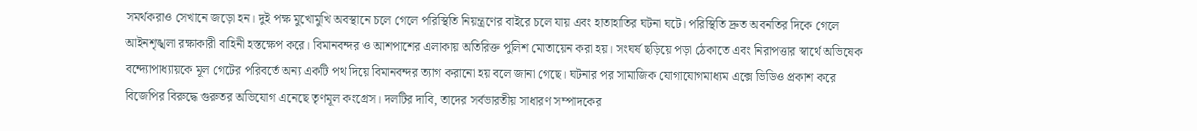সমর্থকরাও সেখানে জড়ো হন। দুই পক্ষ মুখোমুখি অবস্থানে চলে গেলে পরিস্থিতি নিয়ন্ত্রণের বাইরে চলে যায় এবং হাতাহাতির ঘটনা ঘটে। পরিস্থিতি দ্রুত অবনতির দিকে গেলে আইনশৃঙ্খলা রক্ষাকারী বাহিনী হস্তক্ষেপ করে। বিমানবন্দর ও আশপাশের এলাকায় অতিরিক্ত পুলিশ মোতায়েন করা হয়। সংঘর্ষ ছড়িয়ে পড়া ঠেকাতে এবং নিরাপত্তার স্বার্থে অভিষেক বন্দ্যোপাধ্যায়কে মূল গেটের পরিবর্তে অন্য একটি পথ দিয়ে বিমানবন্দর ত্যাগ করানো হয় বলে জানা গেছে। ঘটনার পর সামাজিক যোগাযোগমাধ্যম এক্সে ভিডিও প্রকাশ করে বিজেপির বিরুদ্ধে গুরুতর অভিযোগ এনেছে তৃণমূল কংগ্রেস। দলটির দাবি, তাদের সর্বভারতীয় সাধারণ সম্পাদকের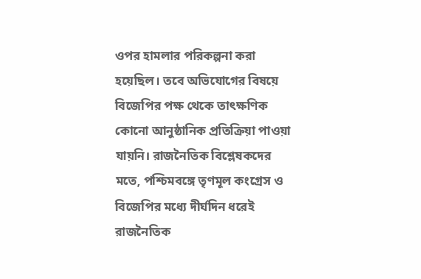ওপর হামলার পরিকল্পনা করা হয়েছিল। তবে অভিযোগের বিষয়ে বিজেপির পক্ষ থেকে তাৎক্ষণিক কোনো আনুষ্ঠানিক প্রতিক্রিয়া পাওয়া যায়নি। রাজনৈতিক বিশ্লেষকদের মতে, পশ্চিমবঙ্গে তৃণমূল কংগ্রেস ও বিজেপির মধ্যে দীর্ঘদিন ধরেই রাজনৈতিক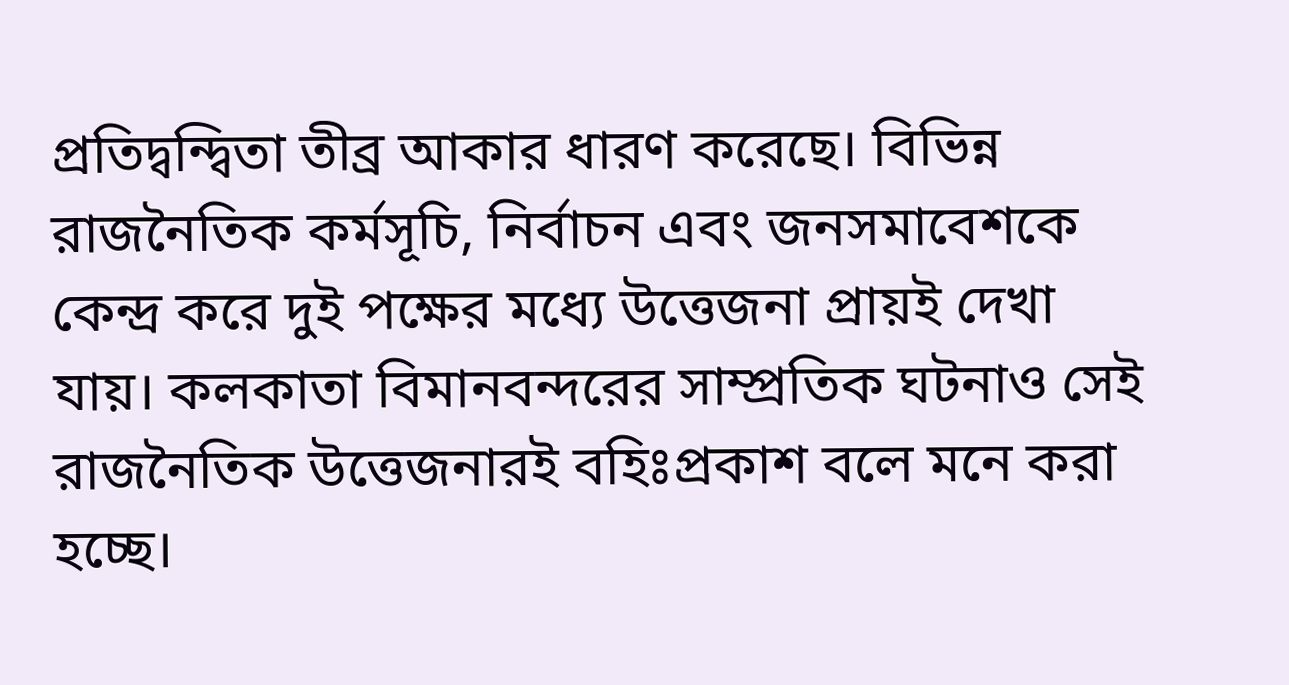প্রতিদ্বন্দ্বিতা তীব্র আকার ধারণ করেছে। বিভিন্ন রাজনৈতিক কর্মসূচি, নির্বাচন এবং জনসমাবেশকে কেন্দ্র করে দুই পক্ষের মধ্যে উত্তেজনা প্রায়ই দেখা যায়। কলকাতা বিমানবন্দরের সাম্প্রতিক ঘটনাও সেই রাজনৈতিক উত্তেজনারই বহিঃপ্রকাশ বলে মনে করা হচ্ছে।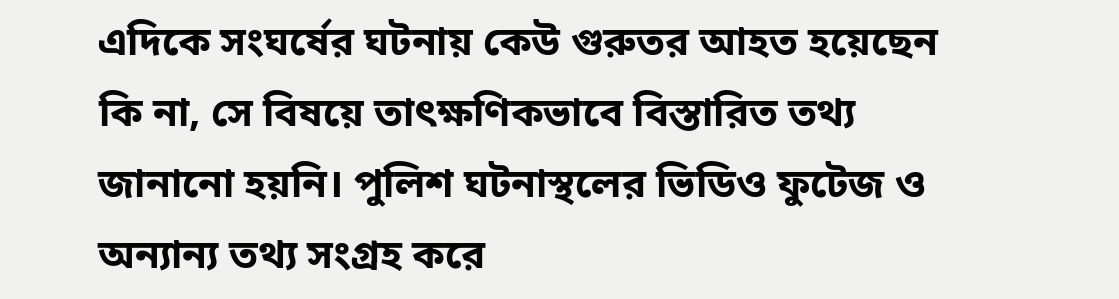এদিকে সংঘর্ষের ঘটনায় কেউ গুরুতর আহত হয়েছেন কি না, সে বিষয়ে তাৎক্ষণিকভাবে বিস্তারিত তথ্য জানানো হয়নি। পুলিশ ঘটনাস্থলের ভিডিও ফুটেজ ও অন্যান্য তথ্য সংগ্রহ করে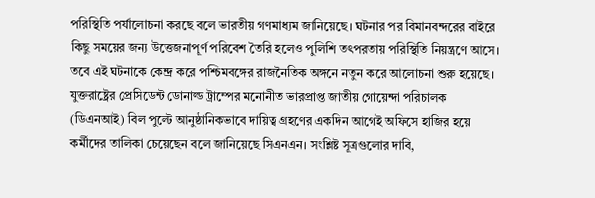পরিস্থিতি পর্যালোচনা করছে বলে ভারতীয় গণমাধ্যম জানিয়েছে। ঘটনার পর বিমানবন্দরের বাইরে কিছু সময়ের জন্য উত্তেজনাপূর্ণ পরিবেশ তৈরি হলেও পুলিশি তৎপরতায় পরিস্থিতি নিয়ন্ত্রণে আসে। তবে এই ঘটনাকে কেন্দ্র করে পশ্চিমবঙ্গের রাজনৈতিক অঙ্গনে নতুন করে আলোচনা শুরু হয়েছে।
যুক্তরাষ্ট্রের প্রেসিডেন্ট ডোনাল্ড ট্রাম্পের মনোনীত ভারপ্রাপ্ত জাতীয় গোয়েন্দা পরিচালক (ডিএনআই) বিল পুল্টে আনুষ্ঠানিকভাবে দায়িত্ব গ্রহণের একদিন আগেই অফিসে হাজির হয়ে কর্মীদের তালিকা চেয়েছেন বলে জানিয়েছে সিএনএন। সংশ্লিষ্ট সূত্রগুলোর দাবি,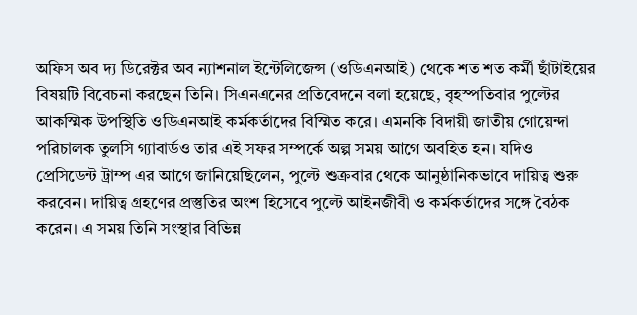অফিস অব দ্য ডিরেক্টর অব ন্যাশনাল ইন্টেলিজেন্স (ওডিএনআই) থেকে শত শত কর্মী ছাঁটাইয়ের বিষয়টি বিবেচনা করছেন তিনি। সিএনএনের প্রতিবেদনে বলা হয়েছে, বৃহস্পতিবার পুল্টের আকস্মিক উপস্থিতি ওডিএনআই কর্মকর্তাদের বিস্মিত করে। এমনকি বিদায়ী জাতীয় গোয়েন্দা পরিচালক তুলসি গ্যাবার্ডও তার এই সফর সম্পর্কে অল্প সময় আগে অবহিত হন। যদিও প্রেসিডেন্ট ট্রাম্প এর আগে জানিয়েছিলেন, পুল্টে শুক্রবার থেকে আনুষ্ঠানিকভাবে দায়িত্ব শুরু করবেন। দায়িত্ব গ্রহণের প্রস্তুতির অংশ হিসেবে পুল্টে আইনজীবী ও কর্মকর্তাদের সঙ্গে বৈঠক করেন। এ সময় তিনি সংস্থার বিভিন্ন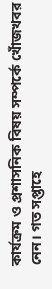কার্যক্রম ও প্রশাসনিক বিষয় সম্পর্কে খোঁজখবর নেন। গত সপ্তাহে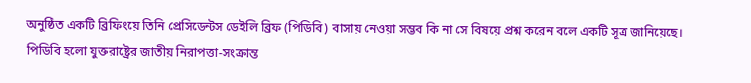অনুষ্ঠিত একটি ব্রিফিংয়ে তিনি প্রেসিডেন্টস ডেইলি ব্রিফ (পিডিবি) বাসায় নেওয়া সম্ভব কি না সে বিষয়ে প্রশ্ন করেন বলে একটি সূত্র জানিয়েছে। পিডিবি হলো যুক্তরাষ্ট্রের জাতীয় নিরাপত্তা-সংক্রান্ত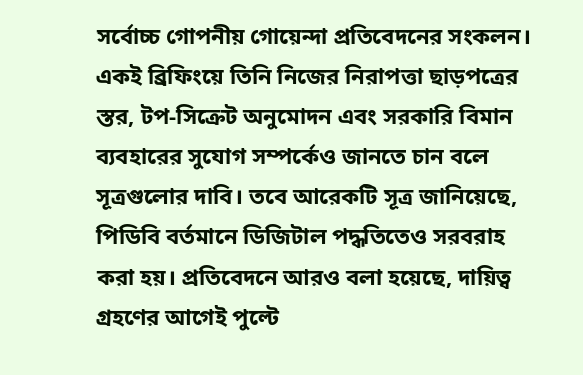সর্বোচ্চ গোপনীয় গোয়েন্দা প্রতিবেদনের সংকলন। একই ব্রিফিংয়ে তিনি নিজের নিরাপত্তা ছাড়পত্রের স্তর, টপ-সিক্রেট অনুমোদন এবং সরকারি বিমান ব্যবহারের সুযোগ সম্পর্কেও জানতে চান বলে সূত্রগুলোর দাবি। তবে আরেকটি সূত্র জানিয়েছে, পিডিবি বর্তমানে ডিজিটাল পদ্ধতিতেও সরবরাহ করা হয়। প্রতিবেদনে আরও বলা হয়েছে, দায়িত্ব গ্রহণের আগেই পুল্টে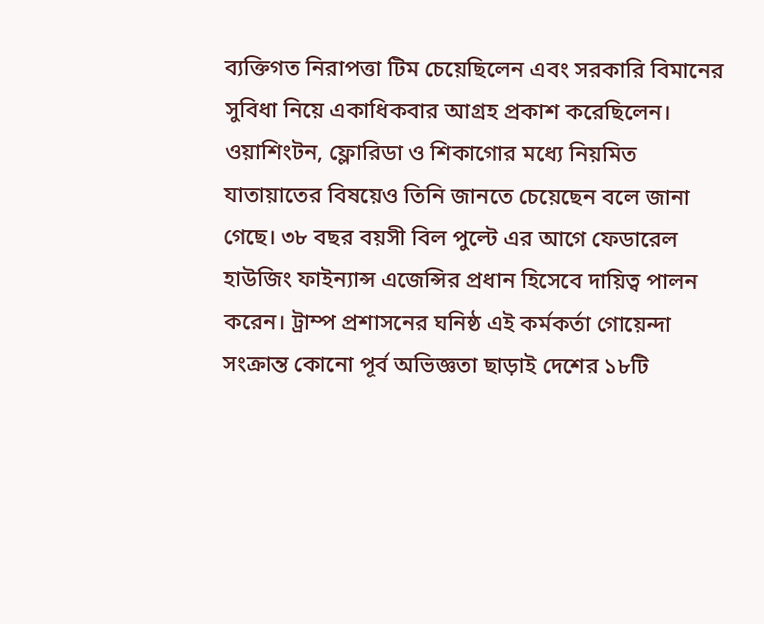ব্যক্তিগত নিরাপত্তা টিম চেয়েছিলেন এবং সরকারি বিমানের সুবিধা নিয়ে একাধিকবার আগ্রহ প্রকাশ করেছিলেন। ওয়াশিংটন, ফ্লোরিডা ও শিকাগোর মধ্যে নিয়মিত যাতায়াতের বিষয়েও তিনি জানতে চেয়েছেন বলে জানা গেছে। ৩৮ বছর বয়সী বিল পুল্টে এর আগে ফেডারেল হাউজিং ফাইন্যান্স এজেন্সির প্রধান হিসেবে দায়িত্ব পালন করেন। ট্রাম্প প্রশাসনের ঘনিষ্ঠ এই কর্মকর্তা গোয়েন্দা সংক্রান্ত কোনো পূর্ব অভিজ্ঞতা ছাড়াই দেশের ১৮টি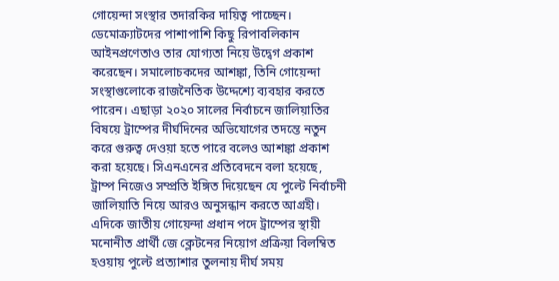গোয়েন্দা সংস্থার তদারকির দায়িত্ব পাচ্ছেন। ডেমোক্র্যাটদের পাশাপাশি কিছু রিপাবলিকান আইনপ্রণেতাও তার যোগ্যতা নিয়ে উদ্বেগ প্রকাশ করেছেন। সমালোচকদের আশঙ্কা, তিনি গোয়েন্দা সংস্থাগুলোকে রাজনৈতিক উদ্দেশ্যে ব্যবহার করতে পারেন। এছাড়া ২০২০ সালের নির্বাচনে জালিয়াতির বিষয়ে ট্রাম্পের দীর্ঘদিনের অভিযোগের তদন্তে নতুন করে গুরুত্ব দেওয়া হতে পারে বলেও আশঙ্কা প্রকাশ করা হয়েছে। সিএনএনের প্রতিবেদনে বলা হয়েছে, ট্রাম্প নিজেও সম্প্রতি ইঙ্গিত দিয়েছেন যে পুল্টে নির্বাচনী জালিয়াতি নিয়ে আরও অনুসন্ধান করতে আগ্রহী। এদিকে জাতীয় গোয়েন্দা প্রধান পদে ট্রাম্পের স্থায়ী মনোনীত প্রার্থী জে ক্লেটনের নিয়োগ প্রক্রিয়া বিলম্বিত হওয়ায় পুল্টে প্রত্যাশার তুলনায় দীর্ঘ সময়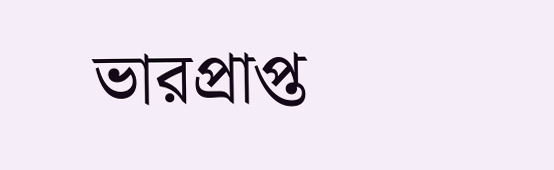ভারপ্রাপ্ত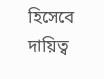হিসেবে দায়িত্ব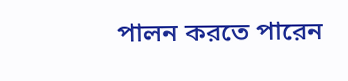পালন করতে পারেন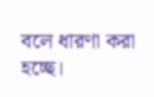বলে ধারণা করা হচ্ছে।